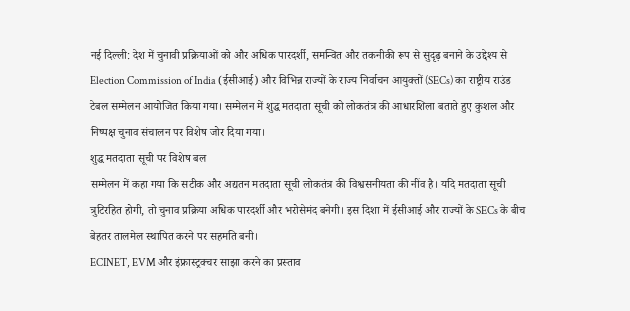नई दिल्ली: देश में चुनावी प्रक्रियाओं को और अधिक पारदर्शी, समन्वित और तकनीकी रूप से सुदृढ़ बनाने के उद्देश्य से Election Commission of India (ईसीआई) और विभिन्न राज्यों के राज्य निर्वाचन आयुक्तों (SECs) का राष्ट्रीय राउंड टेबल सम्मेलन आयोजित किया गया। सम्मेलन में शुद्ध मतदाता सूची को लोकतंत्र की आधारशिला बताते हुए कुशल और निष्पक्ष चुनाव संचालन पर विशेष जोर दिया गया।
शुद्ध मतदाता सूची पर विशेष बल
सम्मेलन में कहा गया कि सटीक और अद्यतन मतदाता सूची लोकतंत्र की विश्वसनीयता की नींव है। यदि मतदाता सूची त्रुटिरहित होगी, तो चुनाव प्रक्रिया अधिक पारदर्शी और भरोसेमंद बनेगी। इस दिशा में ईसीआई और राज्यों के SECs के बीच बेहतर तालमेल स्थापित करने पर सहमति बनी।
ECINET, EVM और इंफ्रास्ट्रक्चर साझा करने का प्रस्ताव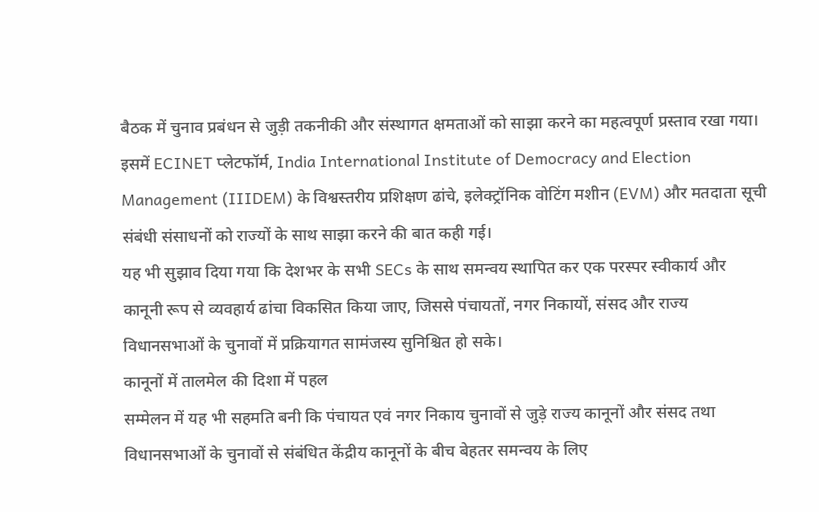बैठक में चुनाव प्रबंधन से जुड़ी तकनीकी और संस्थागत क्षमताओं को साझा करने का महत्वपूर्ण प्रस्ताव रखा गया। इसमें ECINET प्लेटफॉर्म, India International Institute of Democracy and Election Management (IIIDEM) के विश्वस्तरीय प्रशिक्षण ढांचे, इलेक्ट्रॉनिक वोटिंग मशीन (EVM) और मतदाता सूची संबंधी संसाधनों को राज्यों के साथ साझा करने की बात कही गई।
यह भी सुझाव दिया गया कि देशभर के सभी SECs के साथ समन्वय स्थापित कर एक परस्पर स्वीकार्य और कानूनी रूप से व्यवहार्य ढांचा विकसित किया जाए, जिससे पंचायतों, नगर निकायों, संसद और राज्य विधानसभाओं के चुनावों में प्रक्रियागत सामंजस्य सुनिश्चित हो सके।
कानूनों में तालमेल की दिशा में पहल
सम्मेलन में यह भी सहमति बनी कि पंचायत एवं नगर निकाय चुनावों से जुड़े राज्य कानूनों और संसद तथा विधानसभाओं के चुनावों से संबंधित केंद्रीय कानूनों के बीच बेहतर समन्वय के लिए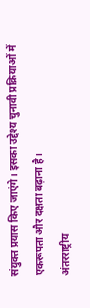संयुक्त प्रयास किए जाएंगे। इसका उद्देश्य चुनावी प्रक्रियाओं में एकरूपता और दक्षता बढ़ाना है।
अंतरराष्ट्रीय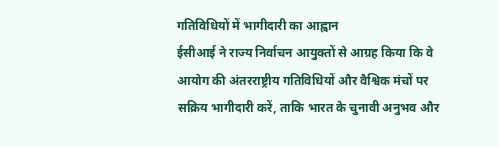गतिविधियों में भागीदारी का आह्वान
ईसीआई ने राज्य निर्वाचन आयुक्तों से आग्रह किया कि वे आयोग की अंतरराष्ट्रीय गतिविधियों और वैश्विक मंचों पर सक्रिय भागीदारी करें, ताकि भारत के चुनावी अनुभव और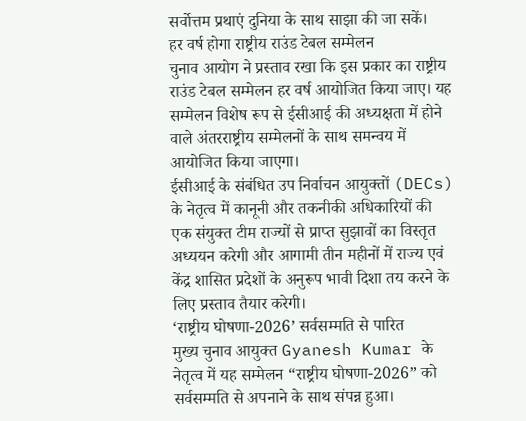सर्वोत्तम प्रथाएं दुनिया के साथ साझा की जा सकें।
हर वर्ष होगा राष्ट्रीय राउंड टेबल सम्मेलन
चुनाव आयोग ने प्रस्ताव रखा कि इस प्रकार का राष्ट्रीय राउंड टेबल सम्मेलन हर वर्ष आयोजित किया जाए। यह सम्मेलन विशेष रूप से ईसीआई की अध्यक्षता में होने वाले अंतरराष्ट्रीय सम्मेलनों के साथ समन्वय में आयोजित किया जाएगा।
ईसीआई के संबंधित उप निर्वाचन आयुक्तों (DECs) के नेतृत्व में कानूनी और तकनीकी अधिकारियों की एक संयुक्त टीम राज्यों से प्राप्त सुझावों का विस्तृत अध्ययन करेगी और आगामी तीन महीनों में राज्य एवं केंद्र शासित प्रदेशों के अनुरूप भावी दिशा तय करने के लिए प्रस्ताव तैयार करेगी।
‘राष्ट्रीय घोषणा-2026’ सर्वसम्मति से पारित
मुख्य चुनाव आयुक्त Gyanesh Kumar के नेतृत्व में यह सम्मेलन “राष्ट्रीय घोषणा-2026” को सर्वसम्मति से अपनाने के साथ संपन्न हुआ।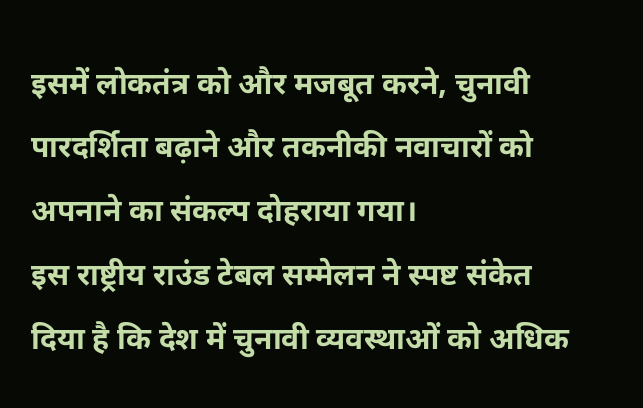इसमें लोकतंत्र को और मजबूत करने, चुनावी पारदर्शिता बढ़ाने और तकनीकी नवाचारों को अपनाने का संकल्प दोहराया गया।
इस राष्ट्रीय राउंड टेबल सम्मेलन ने स्पष्ट संकेत दिया है कि देश में चुनावी व्यवस्थाओं को अधिक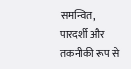समन्वित, पारदर्शी और तकनीकी रूप से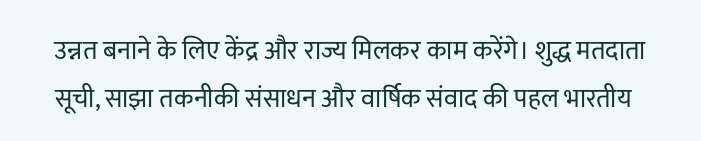उन्नत बनाने के लिए केंद्र और राज्य मिलकर काम करेंगे। शुद्ध मतदाता सूची, साझा तकनीकी संसाधन और वार्षिक संवाद की पहल भारतीय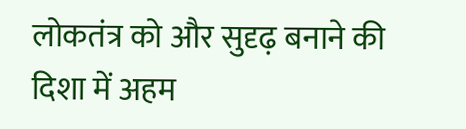लोकतंत्र को और सुदृढ़ बनाने की दिशा में अहम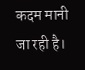कदम मानी जा रही है।